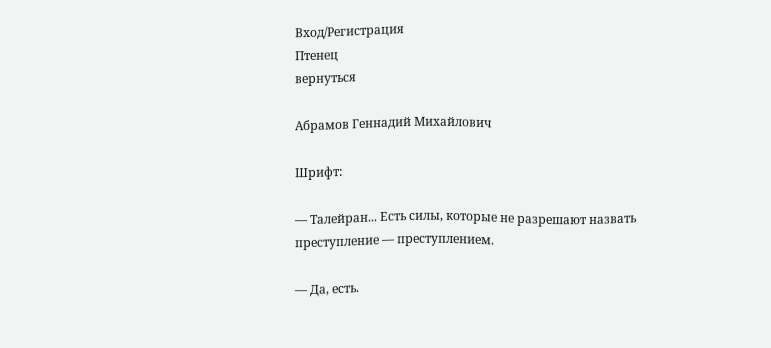Вход/Регистрация
Птенец
вернуться

Абрамов Геннадий Михайлович

Шрифт:

— Талейран... Есть силы, которые не разрешают назвать преступление — преступлением.

— Да, есть.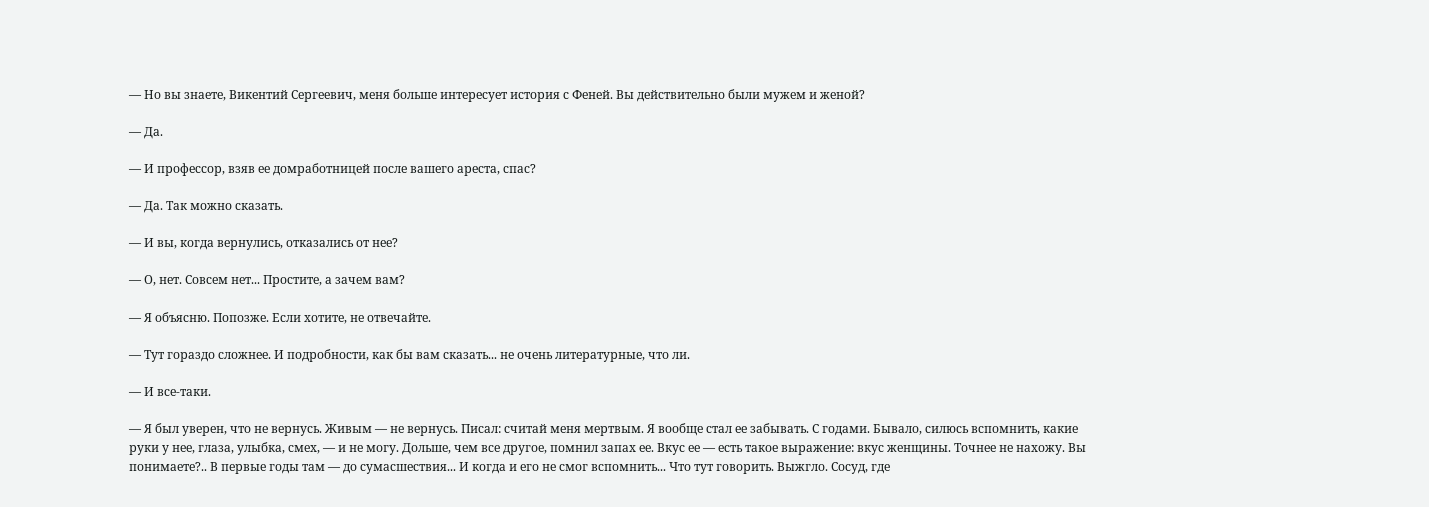— Но вы знаете, Викентий Сергеевич, меня больше интересует история с Феней. Вы действительно были мужем и женой?

— Да.

— И профессор, взяв ее домработницей после вашего ареста, спас?

— Да. Так можно сказать.

— И вы, когда вернулись, отказались от нее?

— О, нет. Совсем нет... Простите, а зачем вам?

— Я объясню. Попозже. Если хотите, не отвечайте.

— Тут гораздо сложнее. И подробности, как бы вам сказать... не очень литературные, что ли.

— И все-таки.

— Я был уверен, что не вернусь. Живым — не вернусь. Писал: считай меня мертвым. Я вообще стал ее забывать. С годами. Бывало, силюсь вспомнить, какие руки у нее, глаза, улыбка, смех, — и не могу. Дольше, чем все другое, помнил запах ее. Вкус ее — есть такое выражение: вкус женщины. Точнее не нахожу. Вы понимаете?.. В первые годы там — до сумасшествия... И когда и его не смог вспомнить... Что тут говорить. Выжгло. Сосуд, где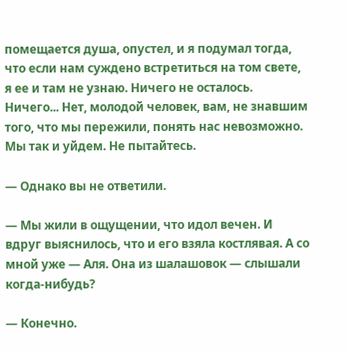помещается душа, опустел, и я подумал тогда, что если нам суждено встретиться на том свете, я ее и там не узнаю. Ничего не осталось. Ничего... Нет, молодой человек, вам, не знавшим того, что мы пережили, понять нас невозможно. Мы так и уйдем. Не пытайтесь.

— Однако вы не ответили.

— Мы жили в ощущении, что идол вечен. И вдруг выяснилось, что и его взяла костлявая. А со мной уже — Аля. Она из шалашовок — слышали когда-нибудь?

— Конечно.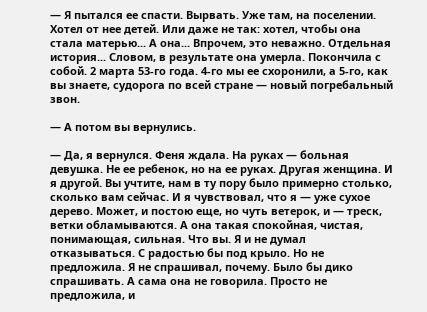— Я пытался ее спасти. Вырвать. Уже там, на поселении. Хотел от нее детей. Или даже не так: хотел, чтобы она стала матерью... А она... Впрочем, это неважно. Отдельная история... Словом, в результате она умерла. Покончила с собой. 2 марта 53-го года. 4-го мы ее схоронили, а 5-го, как вы знаете, судорога по всей стране — новый погребальный звон.

— А потом вы вернулись.

— Да, я вернулся. Феня ждала. На руках — больная девушка. Не ее ребенок, но на ее руках. Другая женщина. И я другой. Вы учтите, нам в ту пору было примерно столько, сколько вам сейчас. И я чувствовал, что я — уже сухое дерево. Может, и постою еще, но чуть ветерок, и — треск, ветки обламываются. А она такая спокойная, чистая, понимающая, сильная. Что вы. Я и не думал отказываться. С радостью бы под крыло. Но не предложила. Я не спрашивал, почему. Было бы дико спрашивать. А сама она не говорила. Просто не предложила, и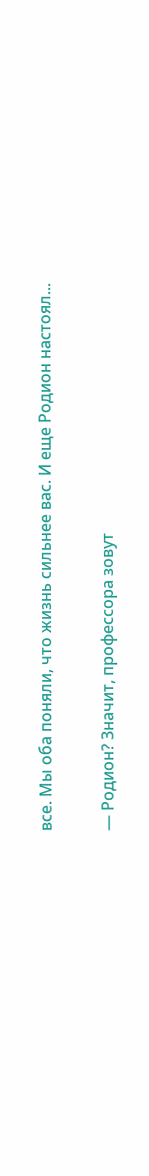все. Мы оба поняли, что жизнь сильнее вас. И еще Родион настоял...

— Родион? Значит, профессора зовут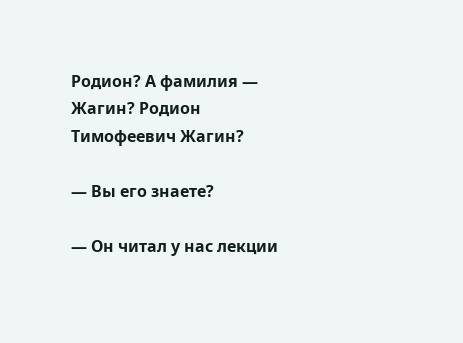Родион? А фамилия — Жагин? Родион Тимофеевич Жагин?

— Вы его знаете?

— Он читал у нас лекции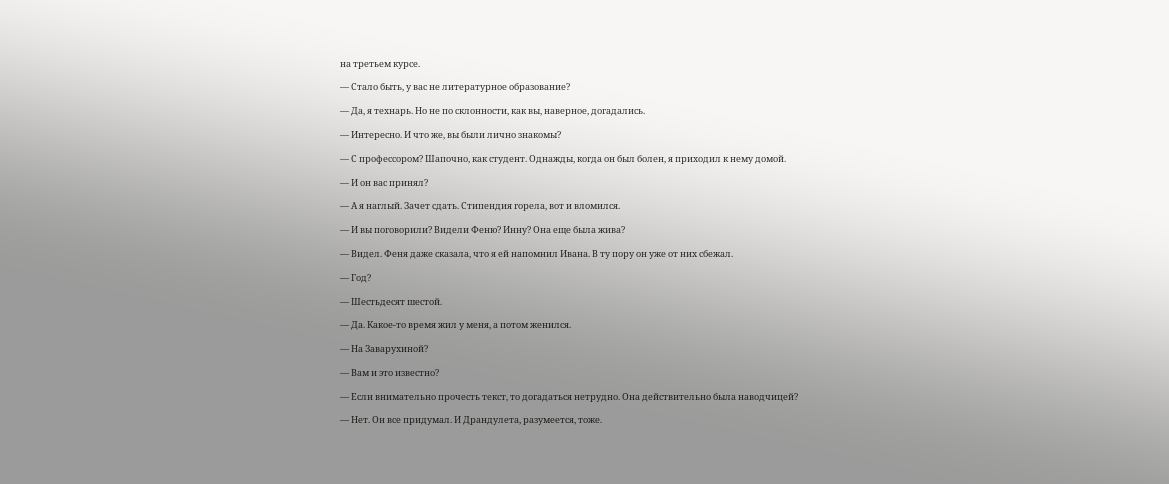на третьем курсе.

— Стало быть, у вас не литературное образование?

— Да, я технарь. Но не по склонности, как вы, наверное, догадались.

— Интересно. И что же, вы были лично знакомы?

— С профессором? Шапочно, как студент. Однажды, когда он был болен, я приходил к нему домой.

— И он вас принял?

— А я наглый. Зачет сдать. Стипендия горела, вот и вломился.

— И вы поговорили? Видели Феню? Инну? Она еще была жива?

— Видел. Феня даже сказала, что я ей напомнил Ивана. В ту пору он уже от них сбежал.

— Год?

— Шестьдесят шестой.

— Да. Какое-то время жил у меня, а потом женился.

— На Заварухиной?

— Вам и это известно?

— Если внимательно прочесть текст, то догадаться нетрудно. Она действительно была наводчицей?

— Нет. Он все придумал. И Драндулета, разумеется, тоже.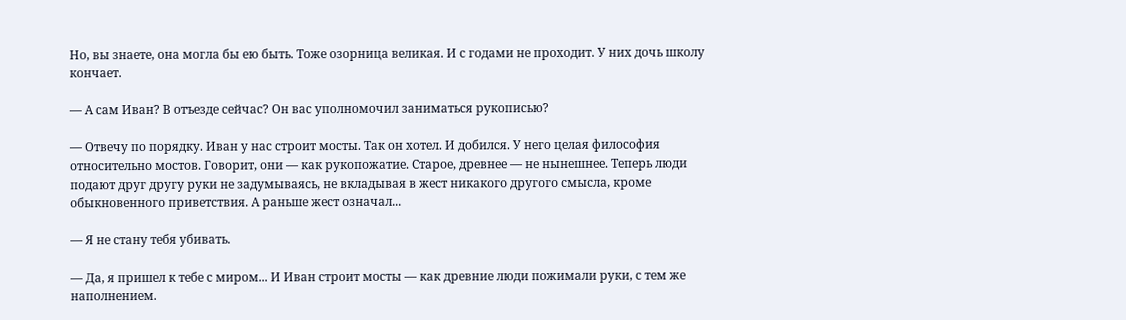Но, вы знаете, она могла бы ею быть. Тоже озорница великая. И с годами не проходит. У них дочь школу кончает.

— А сам Иван? В отъезде сейчас? Он вас уполномочил заниматься рукописью?

— Отвечу по порядку. Иван у нас строит мосты. Так он хотел. И добился. У него целая философия относительно мостов. Говорит, они — как рукопожатие. Старое, древнее — не нынешнее. Теперь люди подают друг другу руки не задумываясь, не вкладывая в жест никакого другого смысла, кроме обыкновенного приветствия. А раньше жест означал...

— Я не стану тебя убивать.

— Да, я пришел к тебе с миром... И Иван строит мосты — как древние люди пожимали руки, с тем же наполнением.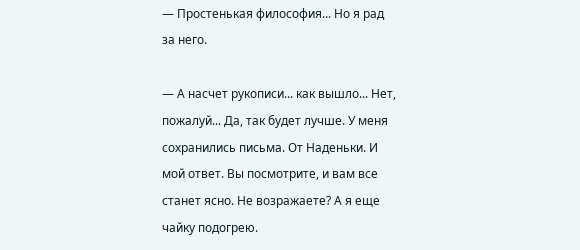— Простенькая философия... Но я рад за него.

— А насчет рукописи... как вышло... Нет, пожалуй... Да, так будет лучше. У меня сохранились письма. От Наденьки. И мой ответ. Вы посмотрите, и вам все станет ясно. Не возражаете? А я еще чайку подогрею.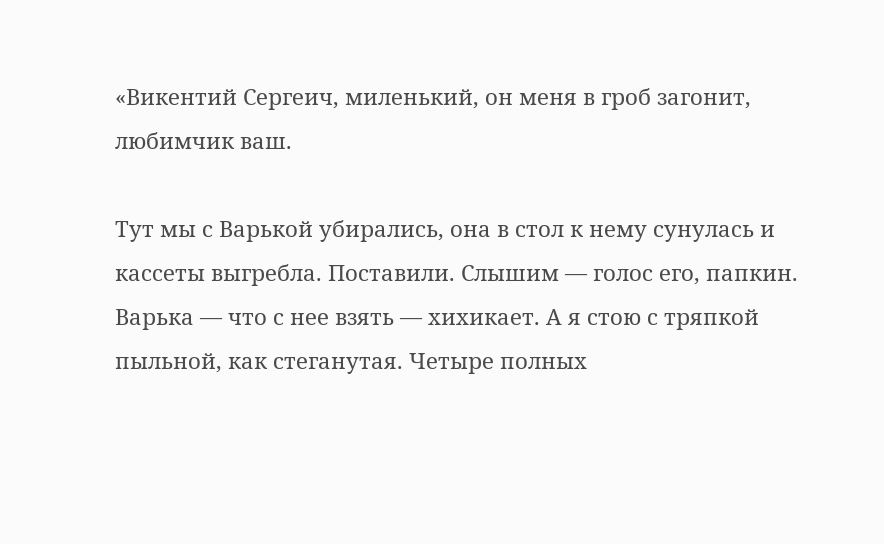«Викентий Сергеич, миленький, он меня в гроб загонит, любимчик ваш.

Тут мы с Варькой убирались, она в стол к нему сунулась и кассеты выгребла. Поставили. Слышим — голос его, папкин. Варька — что с нее взять — хихикает. А я стою с тряпкой пыльной, как стеганутая. Четыре полных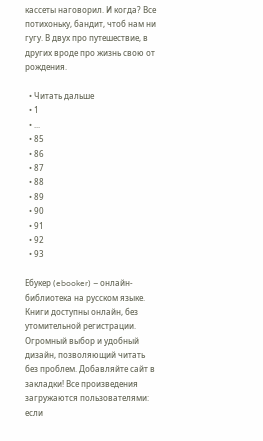кассеты наговорил. И когда? Все потихоньку, бандит, чтоб нам ни гугу. В двух про путешествие, в других вроде про жизнь свою от рождения.

  • Читать дальше
  • 1
  • ...
  • 85
  • 86
  • 87
  • 88
  • 89
  • 90
  • 91
  • 92
  • 93

Ебукер (ebooker) – онлайн-библиотека на русском языке. Книги доступны онлайн, без утомительной регистрации. Огромный выбор и удобный дизайн, позволяющий читать без проблем. Добавляйте сайт в закладки! Все произведения загружаются пользователями: если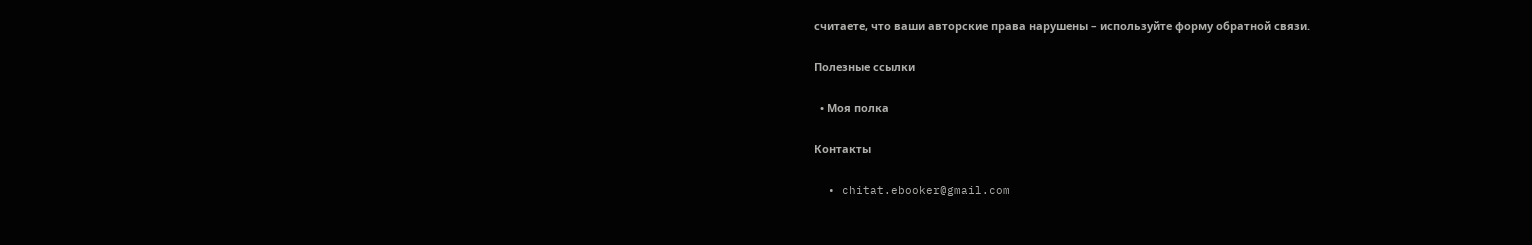считаете, что ваши авторские права нарушены – используйте форму обратной связи.

Полезные ссылки

  • Моя полка

Контакты

  • chitat.ebooker@gmail.com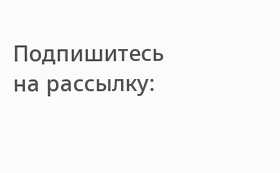Подпишитесь на рассылку: